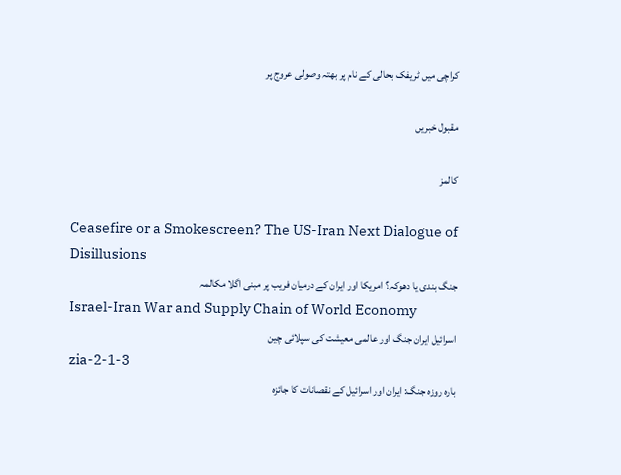کراچی میں ٹریفک بحالی کے نام پر بھتہ وصولی عروج پر

مقبول خبریں

کالمز

Ceasefire or a Smokescreen? The US-Iran Next Dialogue of Disillusions
جنگ بندی یا دھوکہ؟ امریکا اور ایران کے درمیان فریب پر مبنی اگلا مکالمہ
Israel-Iran War and Supply Chain of World Economy
اسرائیل ایران جنگ اور عالمی معیشت کی سپلائی چین
zia-2-1-3
بارہ روزہ جنگ: ایران اور اسرائیل کے نقصانات کا جائزہ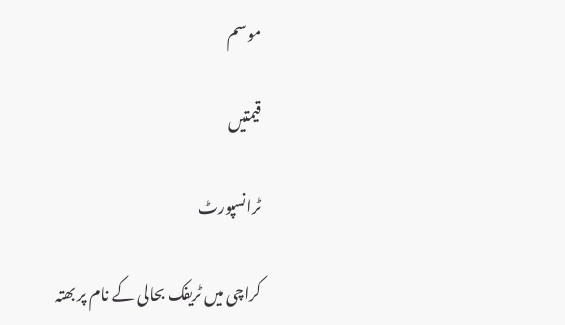موسم

قیمتیں

ٹرانسپورٹ

کراچی میں ٹریفک بحالی کے نام پر بھتہ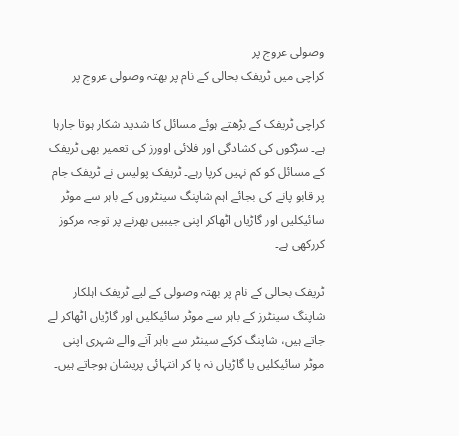وصولی عروج پر
کراچی میں ٹریفک بحالی کے نام پر بھتہ وصولی عروج پر

کراچی ٹریفک کے بڑھتے ہوئے مسائل کا شدید شکار ہوتا جارہا ہے۔ سڑکوں کی کشادگی اور فلائی اوورز کی تعمیر بھی ٹریفک کے مسائل کو کم نہیں کرپا رہے۔ ٹریفک پولیس نے ٹریفک جام پر قابو پانے کی بجائے اہم شاپنگ سینٹروں کے باہر سے موٹر سائیکلیں اور گاڑیاں اٹھاکر اپنی جیبیں بھرنے پر توجہ مرکوز کررکھی ہے۔

ٹریفک بحالی کے نام پر بھتہ وصولی کے لیے ٹریفک اہلکار شاپنگ سینٹرز کے باہر سے موٹر سائیکلیں اور گاڑیاں اٹھاکر لے جاتے ہیں، شاپنگ کرکے سینٹر سے باہر آنے والے شہری اپنی موٹر سائیکلیں یا گاڑیاں نہ پا کر انتہائی پریشان ہوجاتے ہیں۔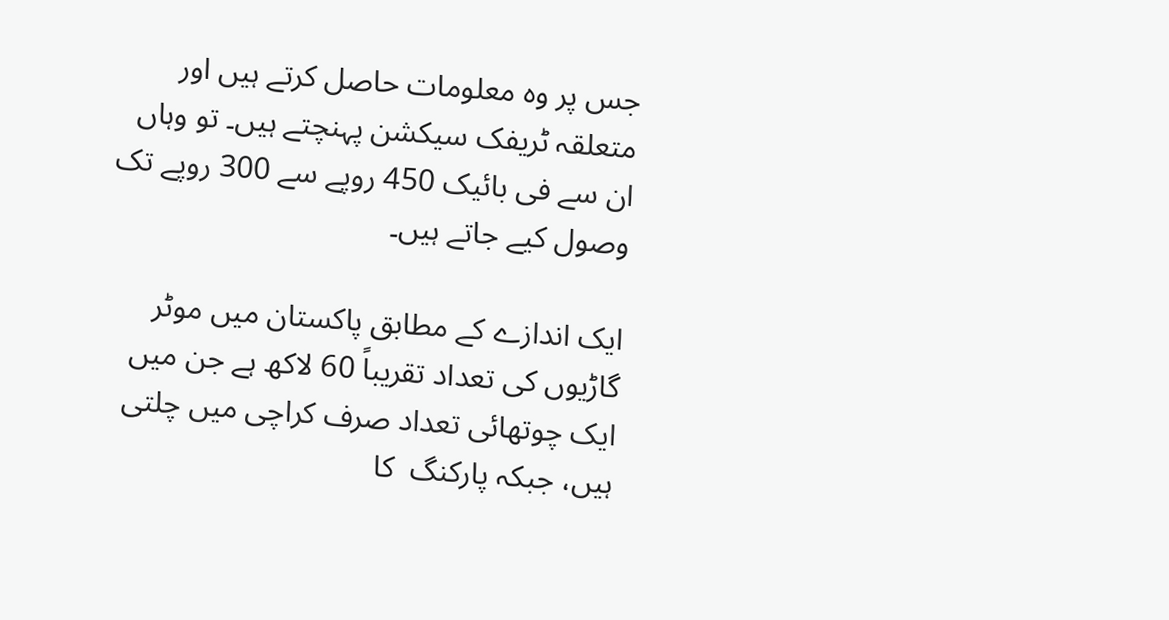جس پر وہ معلومات حاصل کرتے ہیں اور متعلقہ ٹریفک سیکشن پہنچتے ہیں۔ تو وہاں ان سے فی بائیک 450 روپے سے 300 روپے تک وصول کیے جاتے ہیں۔

ایک اندازے کے مطابق پاکستان میں موٹر گاڑیوں کی تعداد تقریباً 60 لاکھ ہے جن میں ایک چوتھائی تعداد صرف کراچی میں چلتی ہیں، جبکہ پارکنگ  کا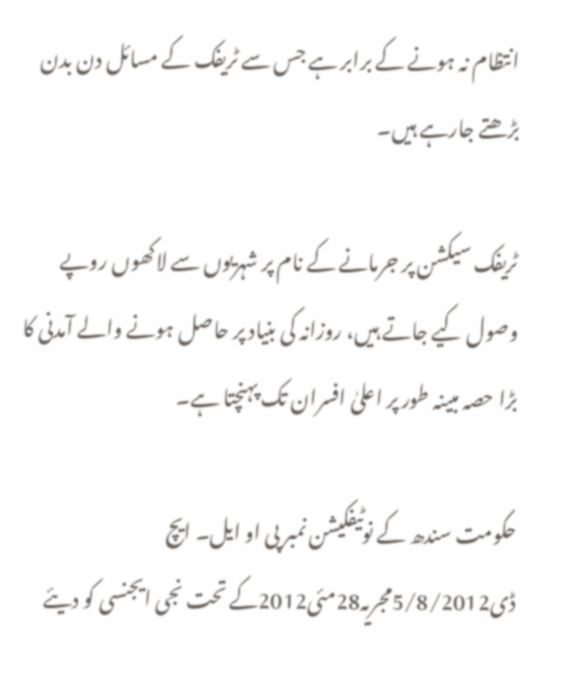انتظام نہ ہونے کے برابر ہے جس سے ٹریفک کے مسائل دن بدن بڑھتے جارہے ہیں۔

ٹریفک سیکشن پر جرمانے کے نام پر شہریوں سے لاکھوں روپے وصول کیے جاتے ہیں، روزانہ کی بنیاد پر حاصل ہونے والے آمدنی کا بڑا حصہ مبینہ طور پر اعلیٰ افسران تک پہنچتا ہے۔

حکومت سندھ کے نوٹیفکیشن نمبر پی او ایل۔ ایچ ڈی5/8/2012مجریہ28مئی2012کے تحت نجی ایجنسی کو دیئے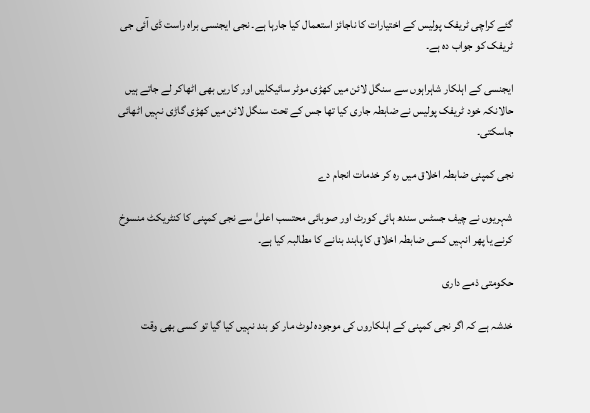گئے کراچی ٹریفک پولیس کے اختیارات کا ناجائز استعمال کیا جارہا ہے۔ نجی ایجنسی براہ راست ڈی آئی جی ٹریفک کو جواب دہ ہے۔

ایجنسی کے اہلکار شاہراہوں سے سنگل لائن میں کھڑی موٹر سائیکلیں اور کاریں بھی اٹھاکر لے جاتے ہیں حالانکہ خود ٹریفک پولیس نے ضابطہ جاری کیا تھا جس کے تحت سنگل لائن میں کھڑی گاڑی نہیں اٹھائی جاسکتی۔

نجی کمپنی ضابطہ اخلاق میں رہ کر خدمات انجام دے

شہریوں نے چیف جسٹس سندھ ہائی کورٹ اور صوبائی محتسب اعلیٰ سے نجی کمپنی کا کنٹریکٹ منسوخ کرنے یا پھر انہیں کسی ضابطہ اخلاق کا پابند بنانے کا مطالبہ کیا ہے۔

حکومتی ذمے داری

خدشہ ہے کہ اگر نجی کمپنی کے اہلکاروں کی موجودہ لوٹ مار کو بند نہیں کیا گیا تو کسی بھی وقت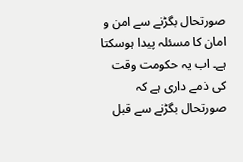صورتحال بگڑنے سے امن و امان کا مسئلہ پیدا ہوسکتا ہے۔ اب یہ حکومت وقت کی ذمے داری ہے کہ صورتحال بگڑنے سے قبل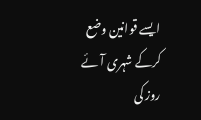ایسے قوانین وضع کرکے شہری آئے روز کی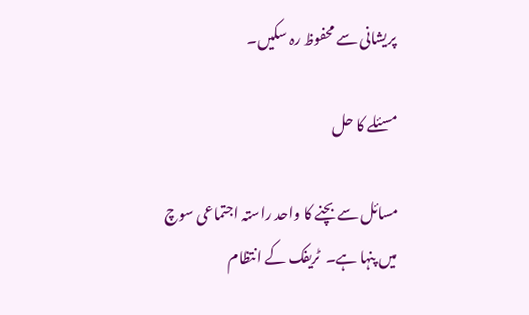پریشانی سے محفوظ رہ سکیں۔

مسئلے کا حل

مسائل سے بچنے کا واحد راستہ اجتماعی سوچ میں پنہا ہے۔  ٹریفک کے انتظام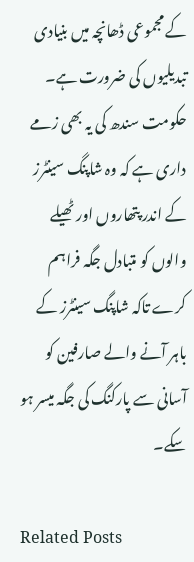کے مجموعی ڈھانچہ میں بنیادی تبدیلیوں کی ضرورت ہے۔ حکومت سندھ کی یہ بھی زمے داری ہے کہ وہ شاپنگ سینٹرز کے اندر پتھاروں اور ٹھیلے والوں کو متبادل جگہ فراہم کرے تاکہ شاپنگ سینٹرز کے باہر آنے والے صارفین کو آسانی سے پارکنگ کی جگہ میسر ہو سکے۔

Related Posts